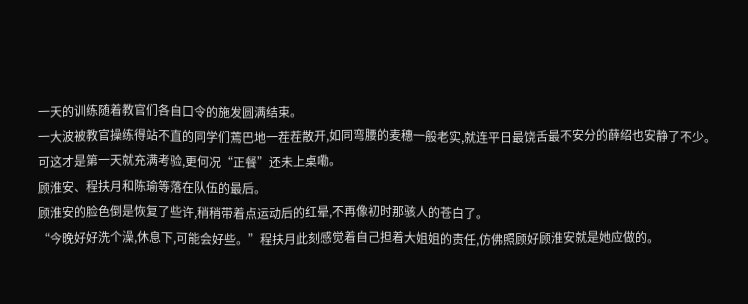一天的训练随着教官们各自口令的施发圆满结束。
一大波被教官操练得站不直的同学们蔫巴地一茬茬散开,如同弯腰的麦穗一般老实,就连平日最饶舌最不安分的薛绍也安静了不少。
可这才是第一天就充满考验,更何况“正餐”还未上桌嘞。
顾淮安、程扶月和陈瑜等落在队伍的最后。
顾淮安的脸色倒是恢复了些许,稍稍带着点运动后的红晕,不再像初时那骇人的苍白了。
“今晚好好洗个澡,休息下,可能会好些。”程扶月此刻感觉着自己担着大姐姐的责任,仿佛照顾好顾淮安就是她应做的。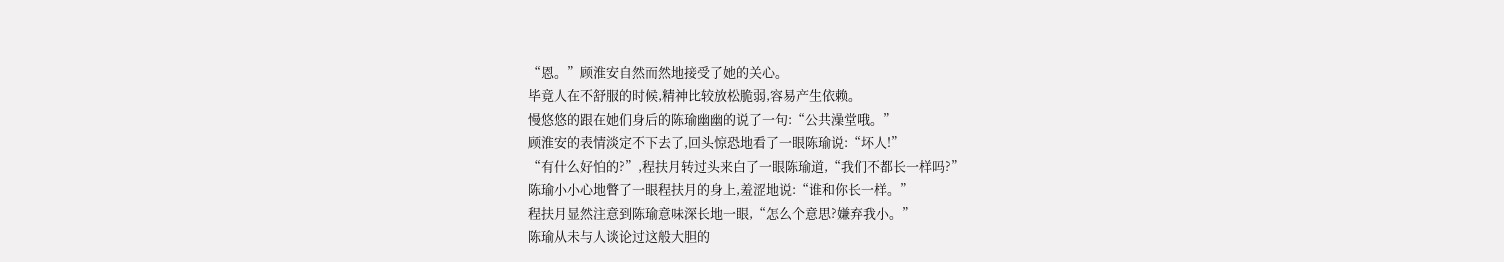“恩。”顾淮安自然而然地接受了她的关心。
毕竟人在不舒服的时候,精神比较放松脆弱,容易产生依赖。
慢悠悠的跟在她们身后的陈瑜幽幽的说了一句:“公共澡堂哦。”
顾淮安的表情淡定不下去了,回头惊恐地看了一眼陈瑜说:“坏人!”
“有什么好怕的?”,程扶月转过头来白了一眼陈瑜道,“我们不都长一样吗?”
陈瑜小小心地瞥了一眼程扶月的身上,羞涩地说:“谁和你长一样。”
程扶月显然注意到陈瑜意味深长地一眼,“怎么个意思?嫌弃我小。”
陈瑜从未与人谈论过这般大胆的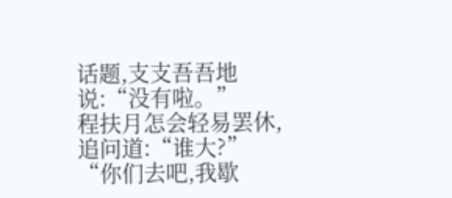话题,支支吾吾地说:“没有啦。”
程扶月怎会轻易罢休,追问道:“谁大?”
“你们去吧,我歇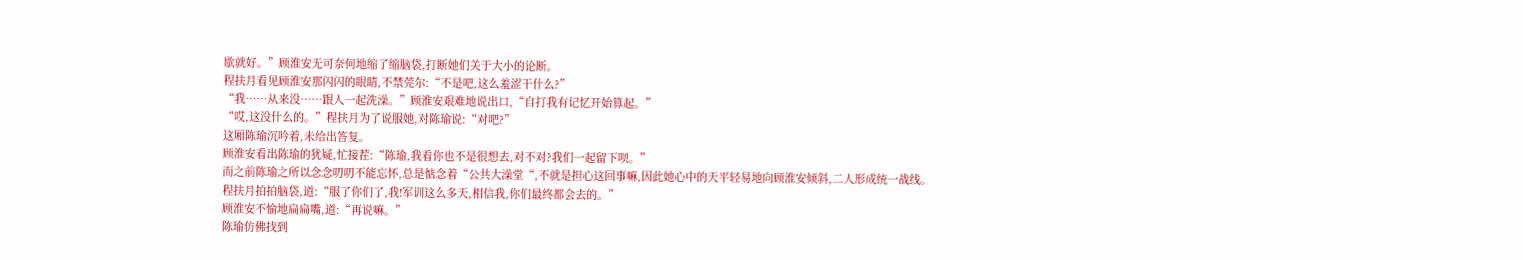歇就好。”顾淮安无可奈何地缩了缩脑袋,打断她们关于大小的论断。
程扶月看见顾淮安那闪闪的眼睛,不禁莞尔:“不是吧,这么羞涩干什么?”
“我……从来没……跟人一起洗澡。”顾淮安艰难地说出口,“自打我有记忆开始算起。”
“哎,这没什么的。”程扶月为了说服她,对陈瑜说:“对吧?”
这厢陈瑜沉吟着,未给出答复。
顾淮安看出陈瑜的犹疑,忙接茬:“陈瑜,我看你也不是很想去,对不对?我们一起留下呗。”
而之前陈瑜之所以念念叨叨不能忘怀,总是惦念着“公共大澡堂“,不就是担心这回事嘛,因此她心中的天平轻易地向顾淮安倾斜,二人形成统一战线。
程扶月拍拍脑袋,道:“服了你们了,我!军训这么多天,相信我,你们最终都会去的。”
顾淮安不愉地扁扁嘴,道:“再说嘛。”
陈瑜仿佛找到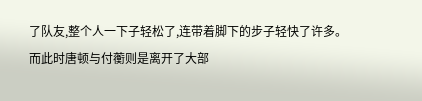了队友,整个人一下子轻松了,连带着脚下的步子轻快了许多。
而此时唐顿与付蘅则是离开了大部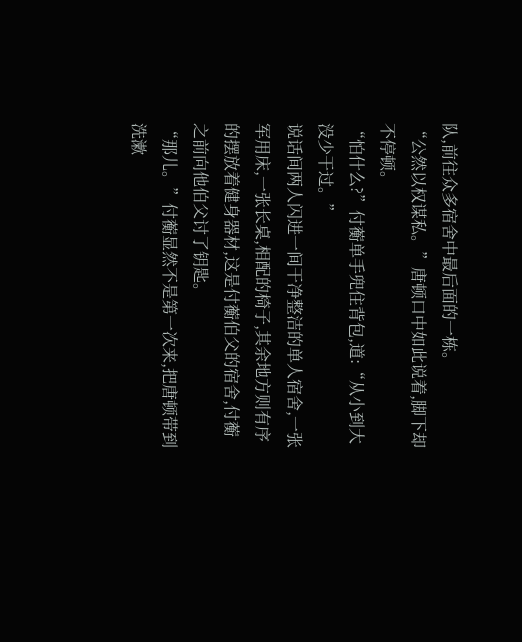队,前往众多宿舍中最后面的一栋。
“公然以权谋私。”唐顿口中如此说着,脚下却不停顿。
“怕什么?”付蘅单手兜住背包,道:“从小到大没少干过。”
说话间两人闪进一间干净整洁的单人宿舍,一张军用床,一张长桌,相配的椅子,其余地方则有序的摆放着健身器材,这是付蘅伯父的宿舍,付蘅之前向他伯父讨了钥匙。
“那儿。”付蘅显然不是第一次来,把唐顿带到洗漱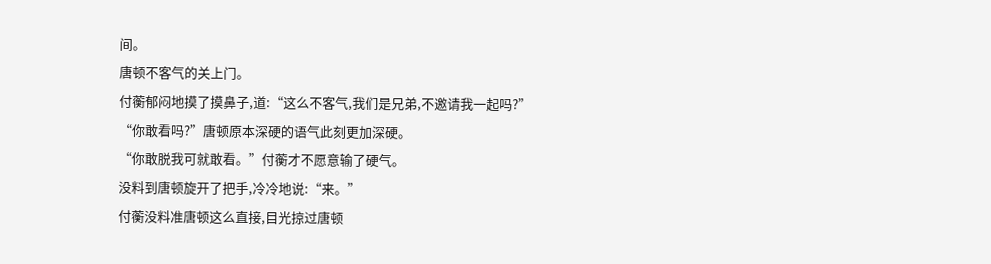间。
唐顿不客气的关上门。
付蘅郁闷地摸了摸鼻子,道:“这么不客气,我们是兄弟,不邀请我一起吗?”
“你敢看吗?”唐顿原本深硬的语气此刻更加深硬。
“你敢脱我可就敢看。”付蘅才不愿意输了硬气。
没料到唐顿旋开了把手,冷冷地说:“来。”
付蘅没料准唐顿这么直接,目光掠过唐顿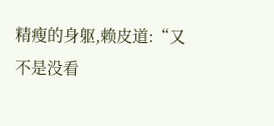精瘦的身躯,赖皮道:“又不是没看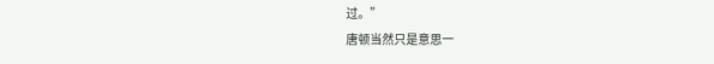过。”
唐顿当然只是意思一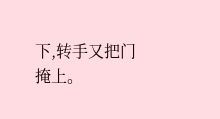下,转手又把门掩上。